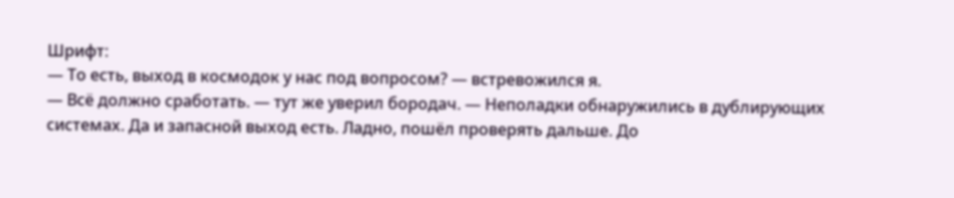Шрифт:
— То есть, выход в космодок у нас под вопросом? — встревожился я.
— Всё должно сработать. — тут же уверил бородач. — Неполадки обнаружились в дублирующих системах. Да и запасной выход есть. Ладно, пошёл проверять дальше. До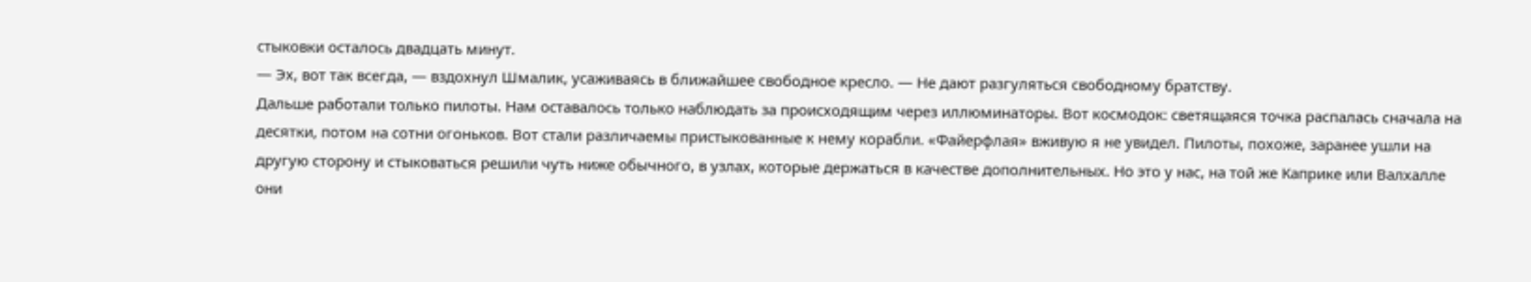стыковки осталось двадцать минут.
— Эх, вот так всегда, — вздохнул Шмалик, усаживаясь в ближайшее свободное кресло. — Не дают разгуляться свободному братству.
Дальше работали только пилоты. Нам оставалось только наблюдать за происходящим через иллюминаторы. Вот космодок: светящаяся точка распалась сначала на десятки, потом на сотни огоньков. Вот стали различаемы пристыкованные к нему корабли. «Файерфлая» вживую я не увидел. Пилоты, похоже, заранее ушли на другую сторону и стыковаться решили чуть ниже обычного, в узлах, которые держаться в качестве дополнительных. Но это у нас, на той же Каприке или Валхалле они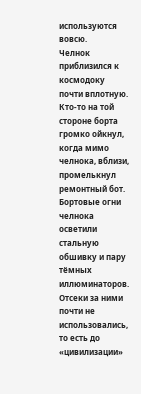используются вовсю.
Челнок приблизился к космодоку почти вплотную. Кто-то на той стороне борта громко ойкнул, когда мимо челнока, вблизи, промелькнул ремонтный бот. Бортовые огни челнока осветили стальную обшивку и пару тёмных иллюминаторов. Отсеки за ними почти не использовались, то есть до «цивилизации»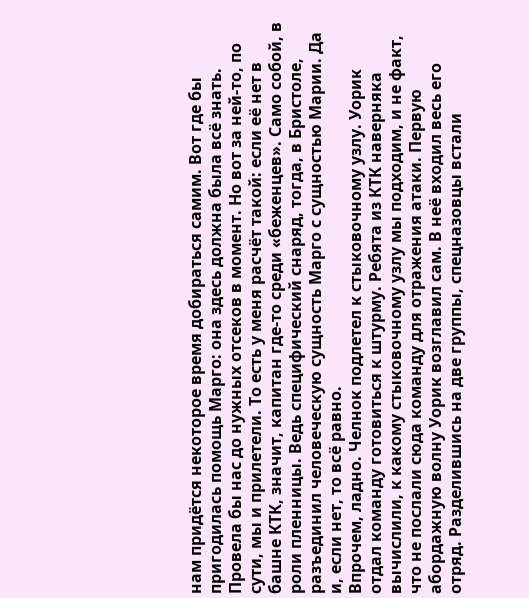нам придётся некоторое время добираться самим. Вот где бы пригодилась помощь Марго: она здесь должна была всё знать. Провела бы нас до нужных отсеков в момент. Но вот за ней-то, по сути, мы и прилетели. То есть у меня расчёт такой: если её нет в башне КТК, значит, капитан где-то среди «беженцев». Само собой, в роли пленницы. Ведь специфический снаряд, тогда, в Бристоле, разъединил человеческую сущность Марго с сущностью Марии. Да и, если нет, то всё равно.
Впрочем, ладно. Челнок подлетел к стыковочному узлу. Уорик отдал команду готовиться к штурму. Ребята из КТК наверняка вычислили, к какому стыковочному узлу мы подходим, и не факт, что не послали сюда команду для отражения атаки. Первую абордажную волну Уорик возглавил сам. В неё входил весь его отряд. Разделившись на две группы, спецназовцы встали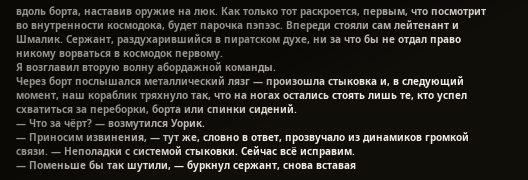вдоль борта, наставив оружие на люк. Как только тот раскроется, первым, что посмотрит во внутренности космодока, будет парочка пэпээс. Впереди стояли сам лейтенант и Шмалик. Сержант, раздухарившийся в пиратском духе, ни за что бы не отдал право никому ворваться в космодок первому.
Я возглавил вторую волну абордажной команды.
Через борт послышался металлический лязг — произошла стыковка и, в следующий момент, наш кораблик тряхнуло так, что на ногах остались стоять лишь те, кто успел схватиться за переборки, борта или спинки сидений.
— Что за чёрт? — возмутился Уорик.
— Приносим извинения, — тут же, словно в ответ, прозвучало из динамиков громкой связи. — Неполадки с системой стыковки. Сейчас всё исправим.
— Поменьше бы так шутили, — буркнул сержант, снова вставая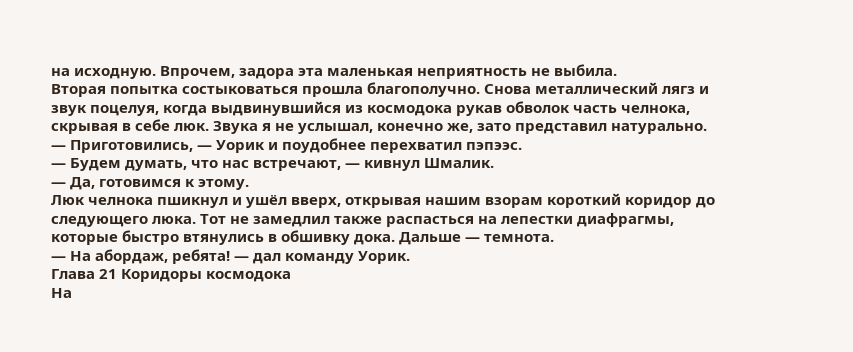на исходную. Впрочем, задора эта маленькая неприятность не выбила.
Вторая попытка состыковаться прошла благополучно. Снова металлический лягз и звук поцелуя, когда выдвинувшийся из космодока рукав обволок часть челнока, скрывая в себе люк. Звука я не услышал, конечно же, зато представил натурально.
— Приготовились, — Уорик и поудобнее перехватил пэпээс.
— Будем думать, что нас встречают, — кивнул Шмалик.
— Да, готовимся к этому.
Люк челнока пшикнул и ушёл вверх, открывая нашим взорам короткий коридор до следующего люка. Тот не замедлил также распасться на лепестки диафрагмы, которые быстро втянулись в обшивку дока. Дальше — темнота.
— На абордаж, ребята! — дал команду Уорик.
Глава 21 Коридоры космодока
На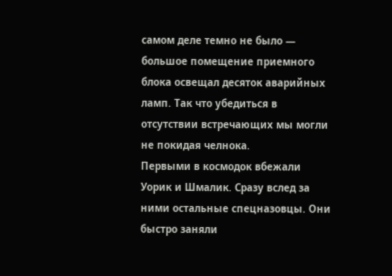самом деле темно не было — большое помещение приемного блока освещал десяток аварийных ламп. Так что убедиться в отсутствии встречающих мы могли не покидая челнока.
Первыми в космодок вбежали Уорик и Шмалик. Сразу вслед за ними остальные спецназовцы. Они быстро заняли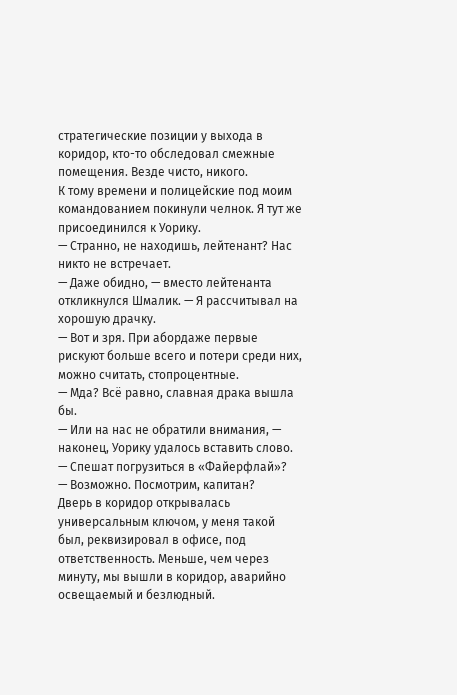стратегические позиции у выхода в коридор, кто-то обследовал смежные помещения. Везде чисто, никого.
К тому времени и полицейские под моим командованием покинули челнок. Я тут же присоединился к Уорику.
— Странно, не находишь, лейтенант? Нас никто не встречает.
— Даже обидно, — вместо лейтенанта откликнулся Шмалик. — Я рассчитывал на хорошую драчку.
— Вот и зря. При абордаже первые рискуют больше всего и потери среди них, можно считать, стопроцентные.
— Мда? Всё равно, славная драка вышла бы.
— Или на нас не обратили внимания, — наконец, Уорику удалось вставить слово.
— Спешат погрузиться в «Файерфлай»?
— Возможно. Посмотрим, капитан?
Дверь в коридор открывалась универсальным ключом, у меня такой был, реквизировал в офисе, под ответственность. Меньше, чем через минуту, мы вышли в коридор, аварийно освещаемый и безлюдный.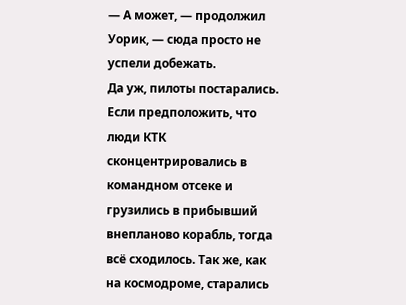— А может, — продолжил Уорик, — сюда просто не успели добежать.
Да уж, пилоты постарались. Если предположить, что люди КТК сконцентрировались в командном отсеке и грузились в прибывший внепланово корабль, тогда всё сходилось. Так же, как на космодроме, старались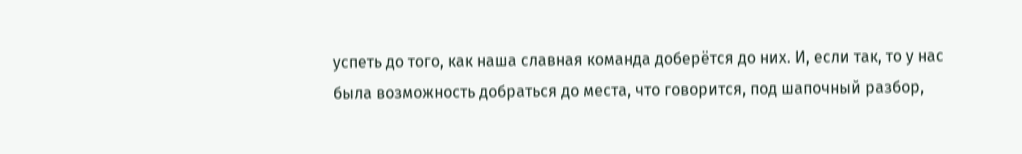успеть до того, как наша славная команда доберётся до них. И, если так, то у нас была возможность добраться до места, что говорится, под шапочный разбор,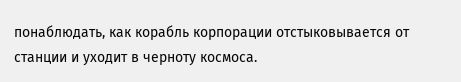понаблюдать, как корабль корпорации отстыковывается от станции и уходит в черноту космоса.